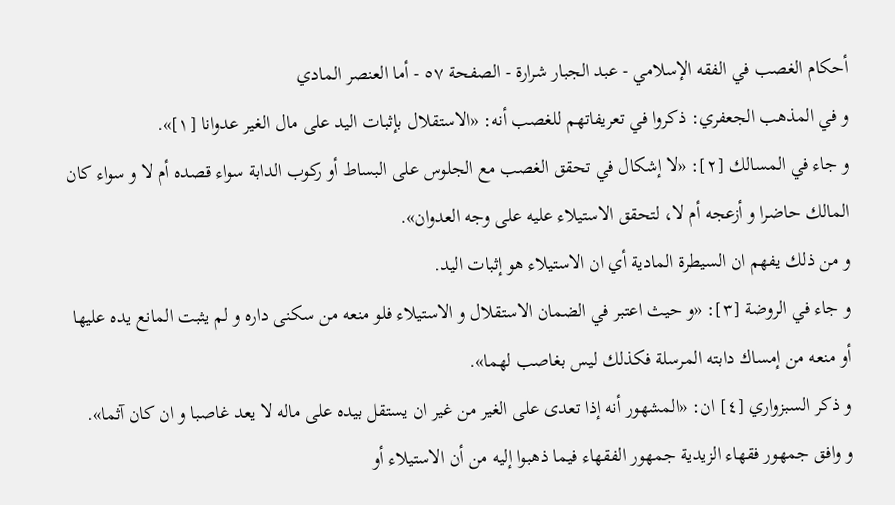أحكام الغصب في الفقه الإسلامي - عبد الجبار شرارة - الصفحة ٥٧ - أما العنصر المادي
و في المذهب الجعفري: ذكروا في تعريفاتهم للغصب أنه: «الاستقلال بإثبات اليد على مال الغير عدوانا [١]».
و جاء في المسالك [٢]: «لا إشكال في تحقق الغصب مع الجلوس على البساط أو ركوب الدابة سواء قصده أم لا و سواء كان المالك حاضرا و أزعجه أم لا، لتحقق الاستيلاء عليه على وجه العدوان».
و من ذلك يفهم ان السيطرة المادية أي ان الاستيلاء هو إثبات اليد.
و جاء في الروضة [٣]: «و حيث اعتبر في الضمان الاستقلال و الاستيلاء فلو منعه من سكنى داره و لم يثبت المانع يده عليها أو منعه من إمساك دابته المرسلة فكذلك ليس بغاصب لهما».
و ذكر السبزواري [٤] ان: «المشهور أنه إذا تعدى على الغير من غير ان يستقل بيده على ماله لا يعد غاصبا و ان كان آثما».
و وافق جمهور فقهاء الزيدية جمهور الفقهاء فيما ذهبوا إليه من أن الاستيلاء أو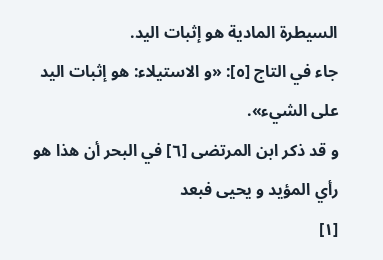السيطرة المادية هو إثبات اليد.
جاء في التاج [٥]: «و الاستيلاء: هو إثبات اليد على الشيء».
و قد ذكر ابن المرتضى [٦] في البحر أن هذا هو رأي المؤيد و يحيى فبعد
[١]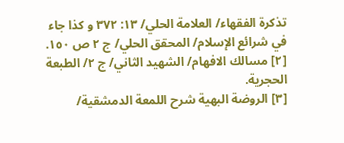تذكرة الفقهاء/ العلامة الحلي/ ١٣: ٣٧٢ و كذا جاء في شرائع الإسلام/ المحقق الحلي/ ج ٢ ص ١٥٠.
[٢] مسالك الافهام/ الشهيد الثاني/ ج ٢/ الطبعة الحجرية.
[٣] الروضة البهية شرح اللمعة الدمشقية/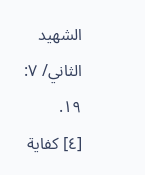الشهيد الثاني/ ٧: ١٩.
[٤] كفاية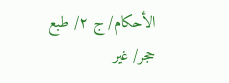الأحكام/ ج ٢/ طبع حجر/ غير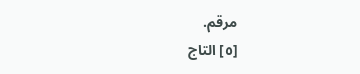مرقم.
[٥] التاج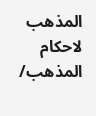المذهب لاحكام المذهب/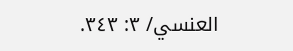العنسي/ ٣: ٣٤٣.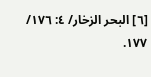[٦] البحر الزخار/ ٤: ١٧٦/ ١٧٧.